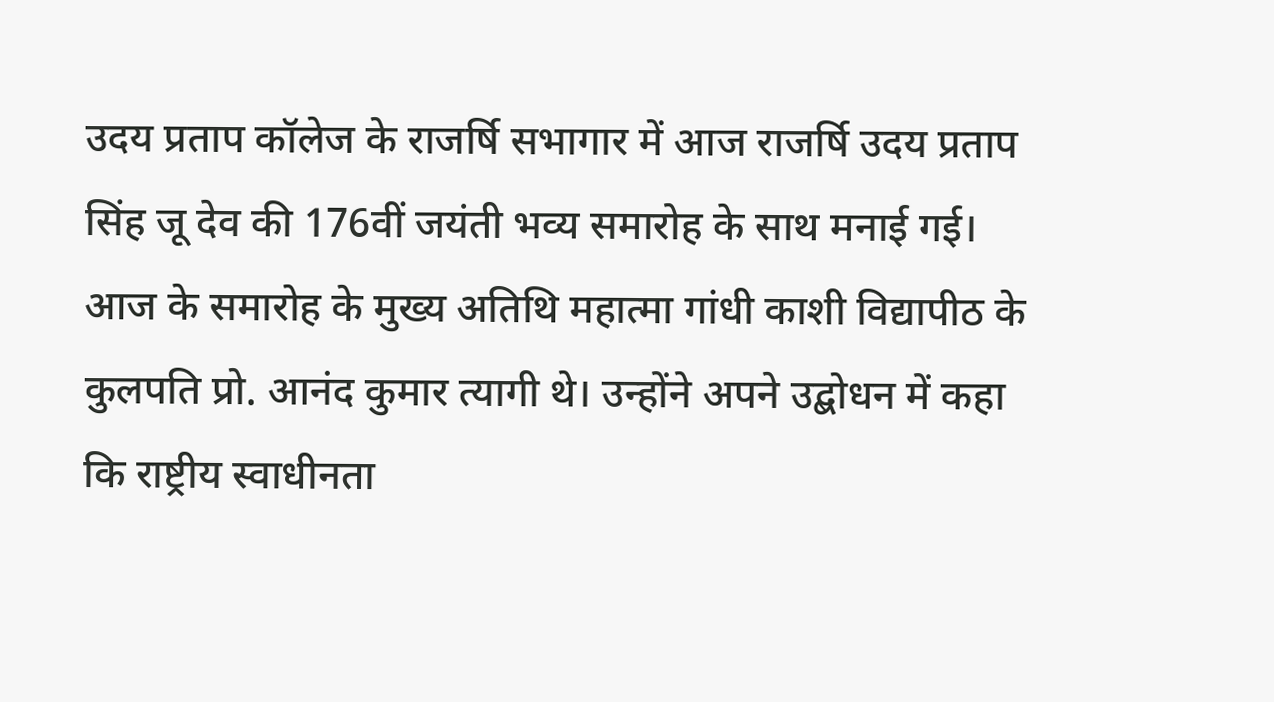उदय प्रताप कॉलेज के राजर्षि सभागार में आज राजर्षि उदय प्रताप सिंह जू देव की 176वीं जयंती भव्य समारोह के साथ मनाई गई। आज के समारोह के मुख्य अतिथि महात्मा गांधी काशी विद्यापीठ के कुलपति प्रो. आनंद कुमार त्यागी थे। उन्होंने अपने उद्बोधन में कहा कि राष्ट्रीय स्वाधीनता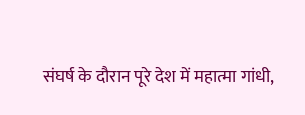संघर्ष के दौरान पूरे देश में महात्मा गांधी,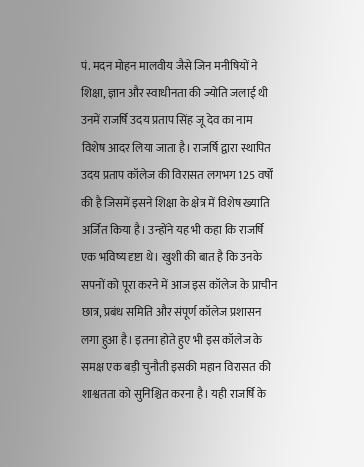पं. मदन मोहन मालवीय जैसे जिन मनीषियों ने शिक्षा, ज्ञान और स्वाधीनता की ज्योति जलाई थी उनमें राजर्षि उदय प्रताप सिंह जू देव का नाम विशेष आदर लिया जाता है। राजर्षि द्वारा स्थापित उदय प्रताप कॉलेज की विरासत लगभग 125 वर्षों की है जिसमें इसने शिक्षा के क्षेत्र में विशेष ख्याति अर्जित किया है। उन्होंने यह भी कहा कि राजर्षि एक भविष्य दृष्टा थे। खुशी की बात है कि उनके सपनों को पूरा करने में आज इस कॉलेज के प्राचीन छात्र, प्रबंध समिति और संपूर्ण कॉलेज प्रशासन लगा हुआ है। इतना होते हुए भी इस कॉलेज के समक्ष एक बड़ी चुनौती इसकी महान विरासत की शाश्वतता को सुनिश्चित करना है। यही राजर्षि के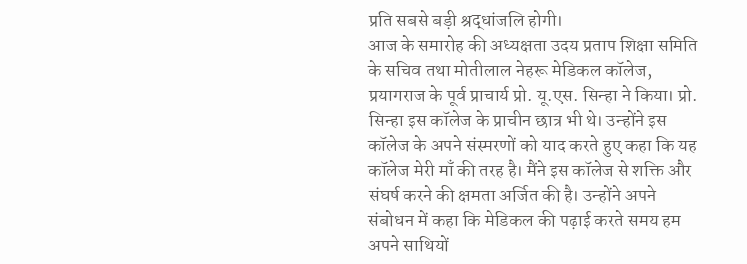प्रति सबसे बड़ी श्रद्धांजलि होगी।
आज के समारोह की अध्यक्षता उदय प्रताप शिक्षा समिति के सचिव तथा मोतीलाल नेहरू मेडिकल कॉलेज, प्रयागराज के पूर्व प्राचार्य प्रो. यू.एस. सिन्हा ने किया। प्रो. सिन्हा इस कॉलेज के प्राचीन छात्र भी थे। उन्होंने इस कॉलेज के अपने संस्मरणों को याद करते हुए कहा कि यह कॉलेज मेरी माँ की तरह है। मैंने इस कॉलेज से शक्ति और संघर्ष करने की क्षमता अर्जित की है। उन्होंने अपने संबोधन में कहा कि मेडिकल की पढ़ाई करते समय हम अपने साथियों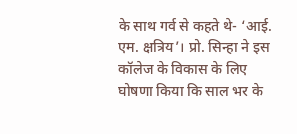के साथ गर्व से कहते थे- ‘आई. एम. क्षत्रिय’। प्रो. सिन्हा ने इस कॉलेज के विकास के लिए घोषणा किया कि साल भर के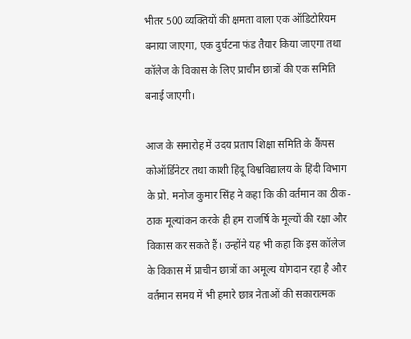भीतर 500 व्यक्तियों की क्षमता वाला एक ऑडिटोरियम बनाया जाएगा, एक दुर्घटना फंड तैयार किया जाएगा तथा कॉलेज के विकास के लिए प्राचीन छात्रों की एक समिति बनाई जाएगी।

आज के समारोह में उदय प्रताप शिक्षा समिति के कैंपस कोऑर्डिनेटर तथा काशी हिंदू विश्वविद्यालय के हिंदी विभाग के प्रो. मनोज कुमार सिंह ने कहा कि की वर्तमान का ठीक-ठाक मूल्यांकन करके ही हम राजर्षि के मूल्यों की रक्षा और विकास कर सकते हैं। उन्होंने यह भी कहा कि इस कॉलेज के विकास में प्राचीन छात्रों का अमूल्य योगदान रहा है और वर्तमान समय में भी हमारे छात्र नेताओं की सकारात्मक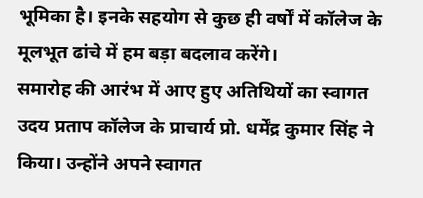भूमिका है। इनके सहयोग से कुछ ही वर्षों में कॉलेज के मूलभूत ढांचे में हम बड़ा बदलाव करेंगे।
समारोह की आरंभ में आए हुए अतिथियों का स्वागत उदय प्रताप कॉलेज के प्राचार्य प्रो. धर्मेंद्र कुमार सिंह ने किया। उन्होंने अपने स्वागत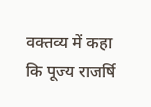वक्तव्य में कहा कि पूज्य राजर्षि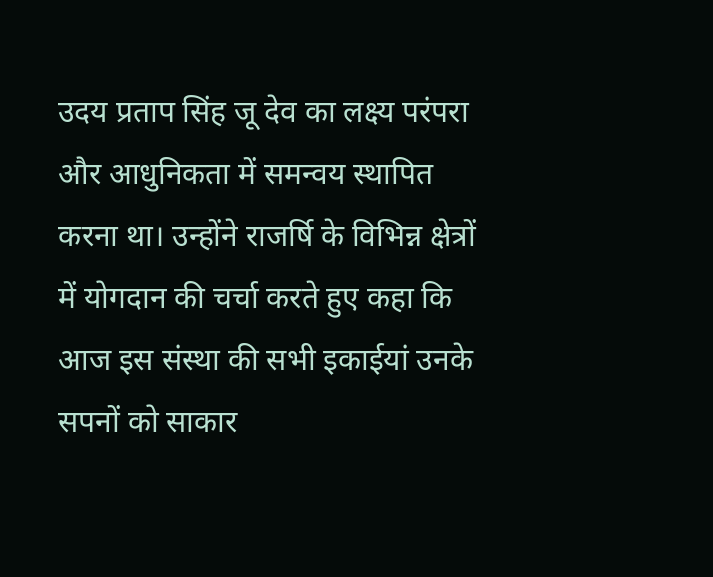उदय प्रताप सिंह जू देव का लक्ष्य परंपरा और आधुनिकता में समन्वय स्थापित करना था। उन्होंने राजर्षि के विभिन्न क्षेत्रों में योगदान की चर्चा करते हुए कहा कि आज इस संस्था की सभी इकाईयां उनके सपनों को साकार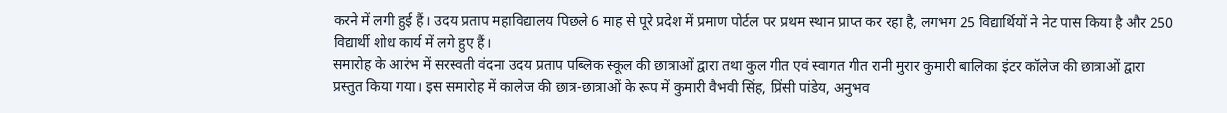करने में लगी हुई हैं। उदय प्रताप महाविद्यालय पिछले 6 माह से पूरे प्रदेश में प्रमाण पोर्टल पर प्रथम स्थान प्राप्त कर रहा है, लगभग 25 विद्यार्थियों ने नेट पास किया है और 250 विद्यार्थी शोध कार्य में लगे हुए हैं।
समारोह के आरंभ में सरस्वती वंदना उदय प्रताप पब्लिक स्कूल की छात्राओं द्वारा तथा कुल गीत एवं स्वागत गीत रानी मुरार कुमारी बालिका इंटर कॉलेज की छात्राओं द्वारा प्रस्तुत किया गया। इस समारोह में कालेज की छात्र-छात्राओं के रूप में कुमारी वैभवी सिंह, प्रिंसी पांडेय, अनुभव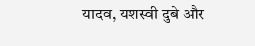यादव, यशस्वी दुबे और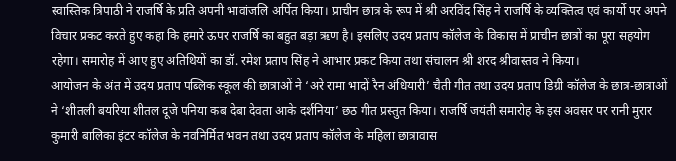स्वास्तिक त्रिपाठी ने राजर्षि के प्रति अपनी भावांजलि अर्पित किया। प्राचीन छात्र के रूप में श्री अरविंद सिंह ने राजर्षि के व्यक्तित्व एवं कार्यो पर अपने विचार प्रकट करते हुए कहा कि हमारे ऊपर राजर्षि का बहुत बड़ा ऋण है। इसलिए उदय प्रताप कॉलेज के विकास में प्राचीन छात्रों का पूरा सहयोग रहेगा। समारोह में आए हुए अतिथियों का डॉ. रमेश प्रताप सिंह ने आभार प्रकट किया तथा संचालन श्री शरद श्रीवास्तव ने किया।
आयोजन के अंत में उदय प्रताप पब्लिक स्कूल की छात्राओं ने ‘अरे रामा भादों रैन अंधियारी’ चैती गीत तथा उदय प्रताप डिग्री कॉलेज के छात्र-छात्राओं ने ‘शीतली बयरिया शीतल दूजे पनिया कब देबा देवता आके दर्शनिया’ छठ गीत प्रस्तुत किया। राजर्षि जयंती समारोह के इस अवसर पर रानी मुरार कुमारी बालिका इंटर कॉलेज के नवनिर्मित भवन तथा उदय प्रताप कॉलेज के महिला छात्रावास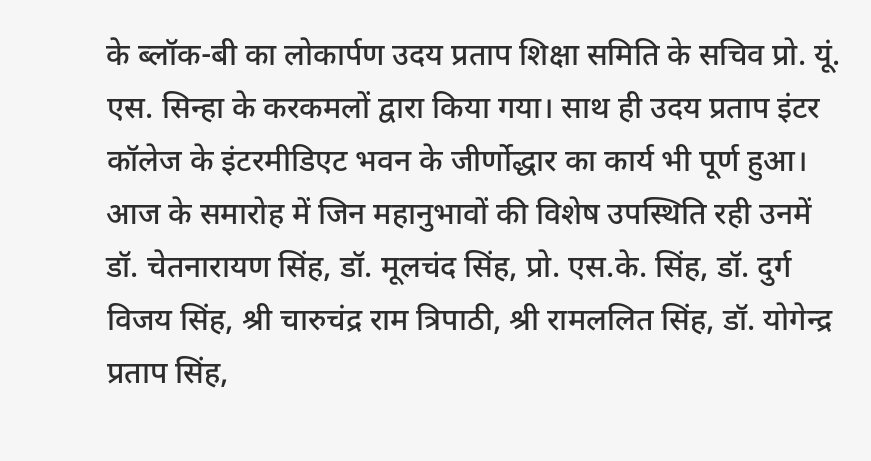के ब्लॉक-बी का लोकार्पण उदय प्रताप शिक्षा समिति के सचिव प्रो. यूं. एस. सिन्हा के करकमलों द्वारा किया गया। साथ ही उदय प्रताप इंटर कॉलेज के इंटरमीडिएट भवन के जीर्णोद्धार का कार्य भी पूर्ण हुआ।
आज के समारोह में जिन महानुभावों की विशेष उपस्थिति रही उनमें डॉ. चेतनारायण सिंह, डॉ. मूलचंद सिंह, प्रो. एस.के. सिंह, डॉ. दुर्ग विजय सिंह, श्री चारुचंद्र राम त्रिपाठी, श्री रामललित सिंह, डॉ. योगेन्द्र प्रताप सिंह,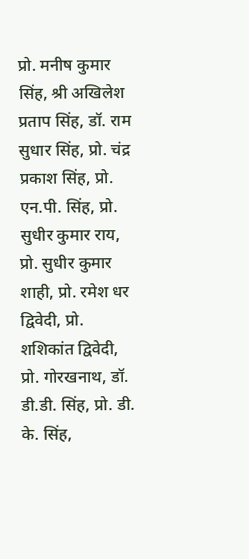प्रो. मनीष कुमार सिंह, श्री अखिलेश प्रताप सिंह, डॉ. राम सुधार सिंह, प्रो. चंद्र प्रकाश सिंह, प्रो. एन.पी. सिंह, प्रो. सुधीर कुमार राय, प्रो. सुधीर कुमार शाही, प्रो. रमेश धर द्विवेदी, प्रो. शशिकांत द्विवेदी, प्रो. गोरखनाथ, डॉ. डी.डी. सिंह, प्रो. डी. के. सिंह,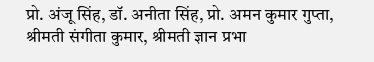प्रो. अंजू सिंह, डॉ. अनीता सिंह, प्रो. अमन कुमार गुप्ता, श्रीमती संगीता कुमार, श्रीमती ज्ञान प्रभा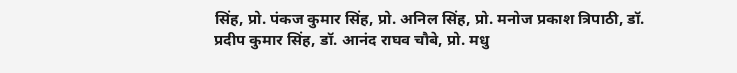सिंह, प्रो. पंकज कुमार सिंह, प्रो. अनिल सिंह, प्रो. मनोज प्रकाश त्रिपाठी, डॉ. प्रदीप कुमार सिंह, डॉ. आनंद राघव चौबे, प्रो. मधु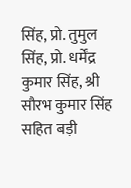सिंह, प्रो. तुमुल सिंह, प्रो. धर्मेंद्र कुमार सिंह, श्री सौरभ कुमार सिंह सहित बड़ी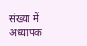संख्या में अध्यापक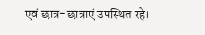एवं छात्र-छात्राएं उपस्थित रहे।